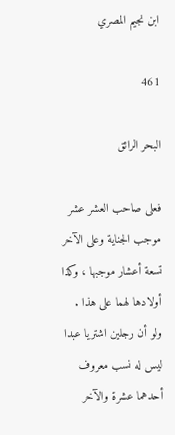ابن نجيم المصري

461

البحر الرائق

فعلى صاحب العشر عشر موجب الجناية وعلى الآخر تسعة أعشار موجبها ، وكذا أولادها لهما على هذا . ولو أن رجلين اشتريا عبدا ليس له نسب معروف أحدهما عشرة والآخر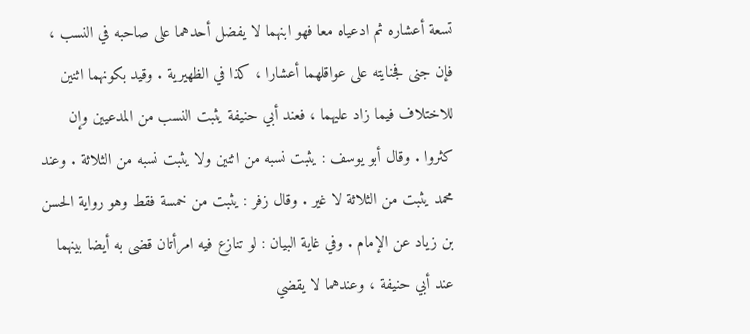تسعة أعشاره ثم ادعياه معا فهو ابنهما لا يفضل أحدهما على صاحبه في النسب ، فإن جنى فجنايته على عواقلهما أعشارا ، كذا في الظهيرية . وقيد بكونهما اثنين للاختلاف فيما زاد عليهما ، فعند أبي حنيفة يثبت النسب من المدعيين وإن كثروا . وقال أبو يوسف : يثبت نسبه من اثنين ولا يثبت نسبه من الثلاثة . وعند محمد يثبت من الثلاثة لا غير . وقال زفر : يثبت من خمسة فقط وهو رواية الحسن بن زياد عن الإمام . وفي غاية البيان : لو تنازع فيه امرأتان قضى به أيضا بينهما عند أبي حنيفة ، وعندهما لا يقضي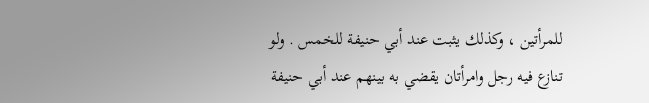للمرأتين ، وكذلك يثبت عند أبي حنيفة للخمس . ولو تنازع فيه رجل وامرأتان يقضي به بينهم عند أبي حنيفة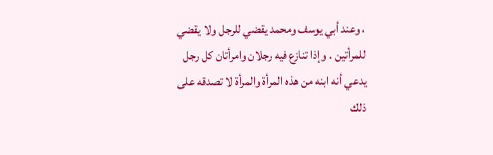، وعند أبي يوسف ومحمد يقضي للرجل ولا يقضي للمرأتين . وإذا تنازع فيه رجلان وامرأتان كل رجل يدعي أنه ابنه من هذه المرأة والمرأة لا تصدقه على ذلك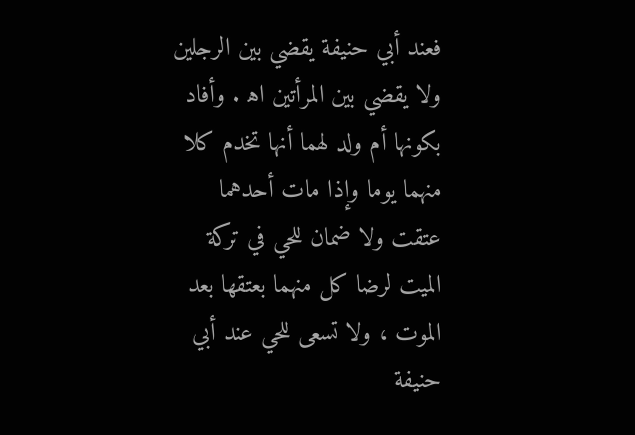فعند أبي حنيفة يقضي بين الرجلين ولا يقضي بين المرأتين اه‍ . وأفاد بكونها أم ولد لهما أنها تخدم كلا منهما يوما وإذا مات أحدهما عتقت ولا ضمان للحي في تركة الميت لرضا كل منهما بعتقها بعد الموت ، ولا تسعى للحي عند أبي حنيفة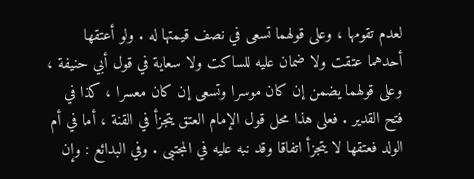لعدم تقومها ، وعلى قولهما تسعى في نصف قيمتها له . ولو أعتقها أحدهما عتقت ولا ضمان عليه للساكت ولا سعاية في قول أبي حنيفة ، وعلى قولهما يضمن إن كان موسرا وتسعى إن كان معسرا ، كذا في فتح القدير . فعلى هذا محل قول الإمام العتق يتجزأ في القنة ، أما في أم الولد فعتقها لا يتجزأ اتفاقا وقد نبه عليه في المجتبى . وفي البدائع : وإن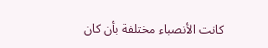كانت الأنصباء مختلفة بأن كان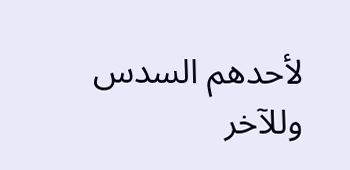لأحدهم السدس وللآخر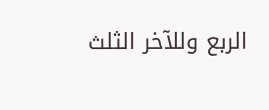الربع وللآخر الثلث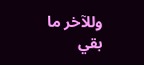وللآخر ما بقي